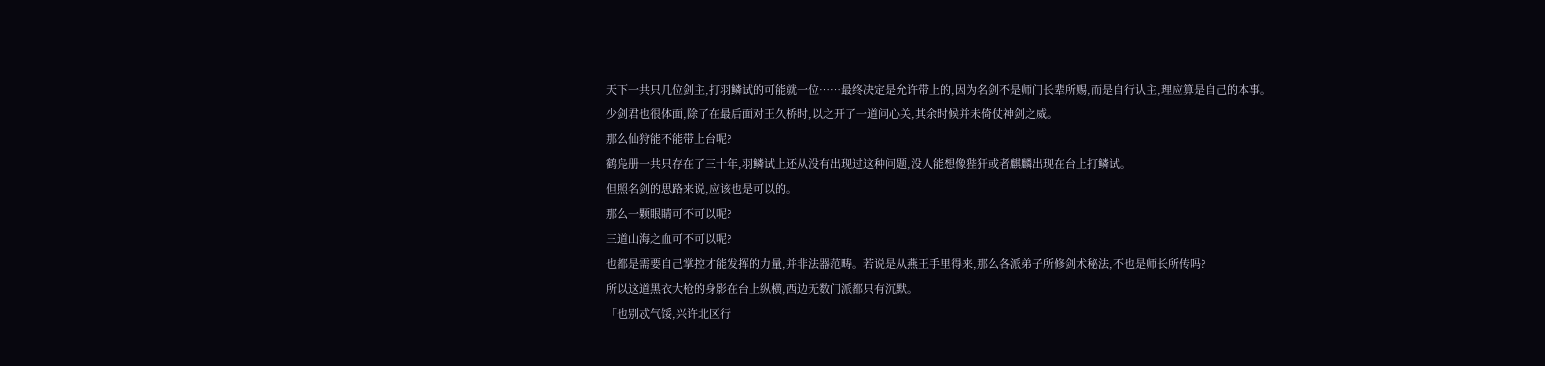天下一共只几位剑主,打羽鳞试的可能就一位……最终决定是允许带上的,因为名剑不是师门长辈所赐,而是自行认主,理应算是自己的本事。
少剑君也很体面,除了在最后面对王久桥时,以之开了一道问心关,其余时候并未倚仗神剑之威。
那么仙狩能不能带上台呢?
鹤凫册一共只存在了三十年,羽鳞试上还从没有出现过这种问题,没人能想像狴犴或者麒麟出现在台上打鳞试。
但照名剑的思路来说,应该也是可以的。
那么一颗眼睛可不可以呢?
三道山海之血可不可以呢?
也都是需要自己掌控才能发挥的力量,并非法器范畴。若说是从燕王手里得来,那么各派弟子所修剑术秘法,不也是师长所传吗?
所以这道黑衣大枪的身影在台上纵横,西边无数门派都只有沉默。
「也别忒气馁,兴许北区行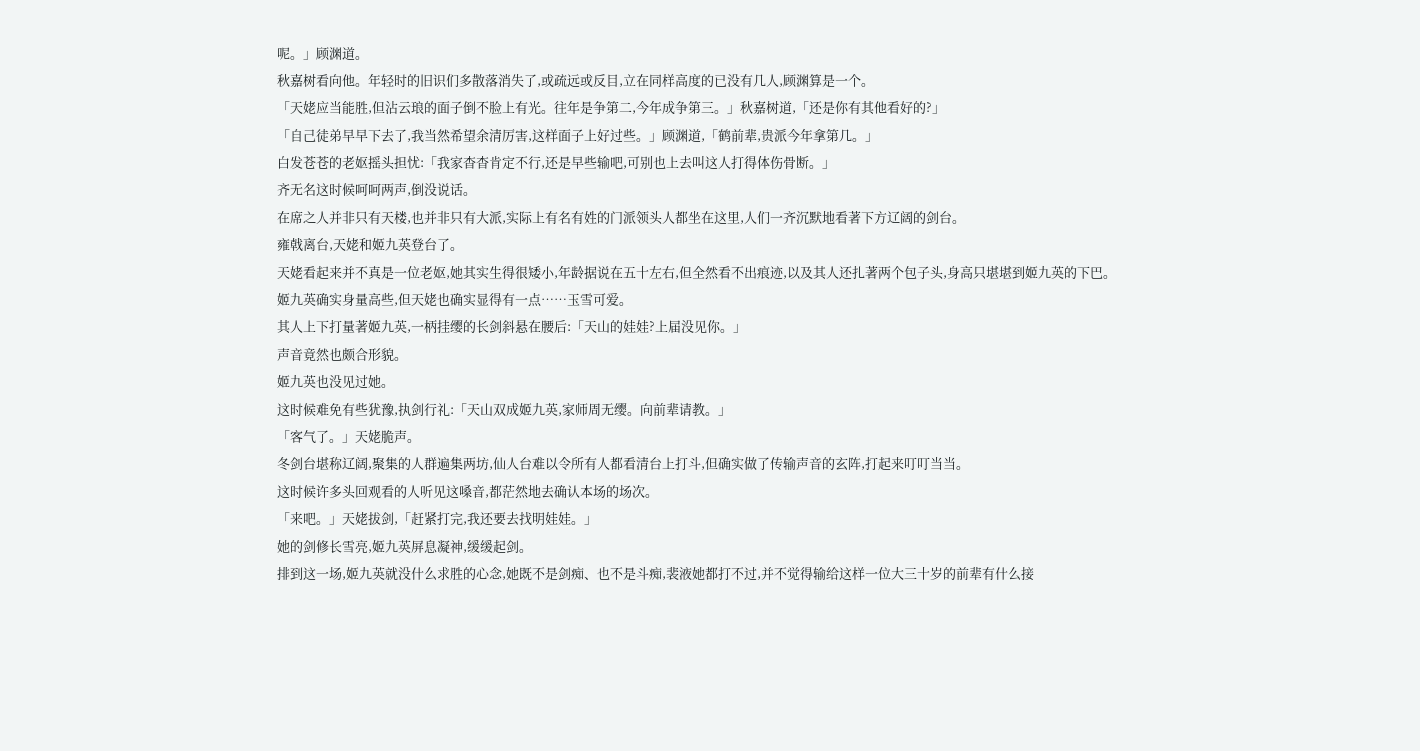呢。」顾渊道。
秋嘉树看向他。年轻时的旧识们多散落消失了,或疏远或反目,立在同样高度的已没有几人,顾渊算是一个。
「天姥应当能胜,但沾云琅的面子倒不脸上有光。往年是争第二,今年成争第三。」秋嘉树道,「还是你有其他看好的?」
「自己徒弟早早下去了,我当然希望余清厉害,这样面子上好过些。」顾渊道,「鹤前辈,贵派今年拿第几。」
白发苍苍的老妪摇头担忧:「我家杳杳肯定不行,还是早些输吧,可别也上去叫这人打得体伤骨断。」
齐无名这时候呵呵两声,倒没说话。
在席之人并非只有天楼,也并非只有大派,实际上有名有姓的门派领头人都坐在这里,人们一齐沉默地看著下方辽阔的剑台。
雍戟离台,天姥和姬九英登台了。
天姥看起来并不真是一位老妪,她其实生得很矮小,年龄据说在五十左右,但全然看不出痕迹,以及其人还扎著两个包子头,身高只堪堪到姬九英的下巴。
姬九英确实身量高些,但天姥也确实显得有一点……玉雪可爱。
其人上下打量著姬九英,一柄挂缨的长剑斜悬在腰后:「天山的娃娃?上届没见你。」
声音竟然也颇合形貌。
姬九英也没见过她。
这时候难免有些犹豫,执剑行礼:「天山双成姬九英,家师周无缨。向前辈请教。」
「客气了。」天姥脆声。
冬剑台堪称辽阔,聚集的人群遍集两坊,仙人台难以令所有人都看清台上打斗,但确实做了传输声音的玄阵,打起来叮叮当当。
这时候许多头回观看的人听见这嗓音,都茫然地去确认本场的场次。
「来吧。」天姥拔剑,「赶紧打完,我还要去找明娃娃。」
她的剑修长雪亮,姬九英屏息凝神,缓缓起剑。
排到这一场,姬九英就没什么求胜的心念,她既不是剑痴、也不是斗痴,裴液她都打不过,并不觉得输给这样一位大三十岁的前辈有什么接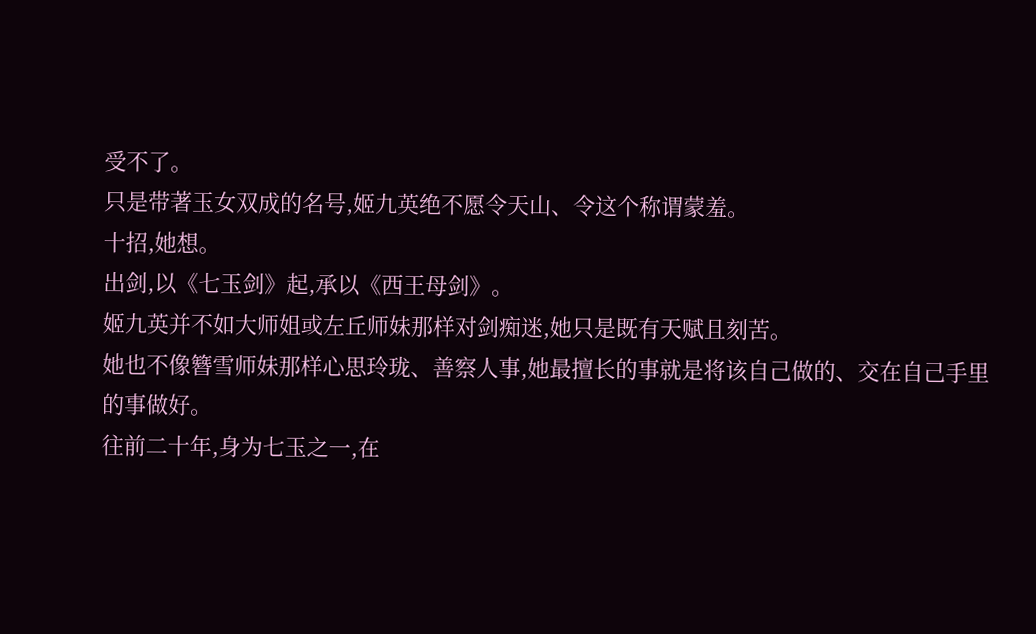受不了。
只是带著玉女双成的名号,姬九英绝不愿令天山、令这个称谓蒙羞。
十招,她想。
出剑,以《七玉剑》起,承以《西王母剑》。
姬九英并不如大师姐或左丘师妹那样对剑痴迷,她只是既有天赋且刻苦。
她也不像簪雪师妹那样心思玲珑、善察人事,她最擅长的事就是将该自己做的、交在自己手里的事做好。
往前二十年,身为七玉之一,在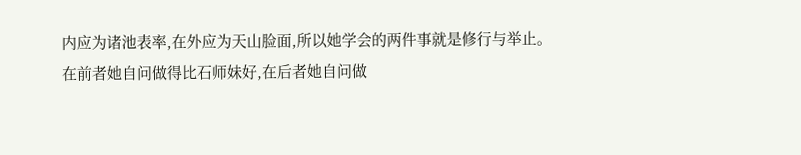内应为诸池表率,在外应为天山脸面,所以她学会的两件事就是修行与举止。
在前者她自问做得比石师妹好,在后者她自问做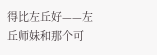得比左丘好——左丘师妹和那个可